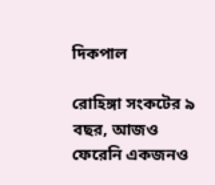দিকপাল

রোহিঙ্গা সংকটের ৯ বছর, আজও ফেরেনি একজনও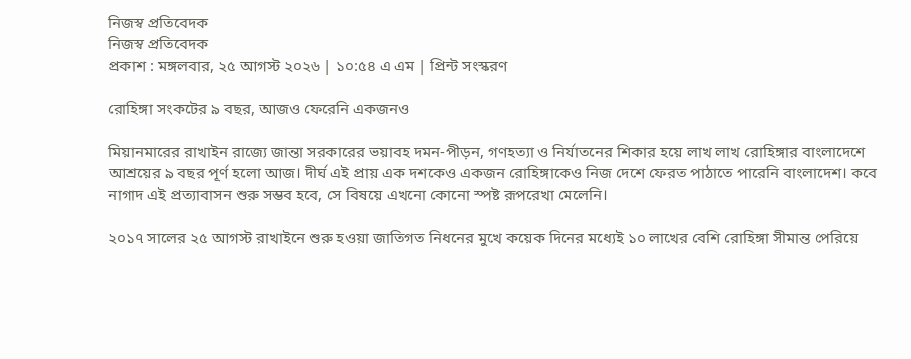নিজস্ব প্রতিবেদক
নিজস্ব প্রতিবেদক
প্রকাশ : মঙ্গলবার, ২৫ আগস্ট ২০২৬ | ১০:৫৪ এ এম | প্রিন্ট সংস্করণ

রোহিঙ্গা সংকটের ৯ বছর, আজও ফেরেনি একজনও

মিয়ানমারের রাখাইন রাজ্যে জান্তা সরকারের ভয়াবহ দমন-পীড়ন, গণহত্যা ও নির্যাতনের শিকার হয়ে লাখ লাখ রোহিঙ্গার বাংলাদেশে আশ্রয়ের ৯ বছর পূর্ণ হলো আজ। দীর্ঘ এই প্রায় এক দশকেও একজন রোহিঙ্গাকেও নিজ দেশে ফেরত পাঠাতে পারেনি বাংলাদেশ। কবে নাগাদ এই প্রত্যাবাসন শুরু সম্ভব হবে, সে বিষয়ে এখনো কোনো স্পষ্ট রূপরেখা মেলেনি।

২০১৭ সালের ২৫ আগস্ট রাখাইনে শুরু হওয়া জাতিগত নিধনের মুখে কয়েক দিনের মধ্যেই ১০ লাখের বেশি রোহিঙ্গা সীমান্ত পেরিয়ে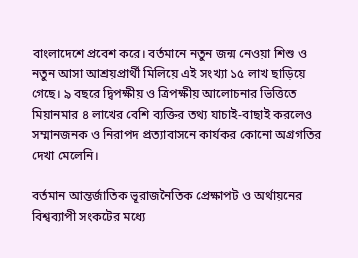বাংলাদেশে প্রবেশ করে। বর্তমানে নতুন জন্ম নেওয়া শিশু ও নতুন আসা আশ্রয়প্রার্থী মিলিয়ে এই সংখ্যা ১৫ লাখ ছাড়িয়ে গেছে। ৯ বছরে দ্বিপক্ষীয় ও ত্রিপক্ষীয় আলোচনার ভিত্তিতে মিয়ানমার ৪ লাখের বেশি ব্যক্তির তথ্য যাচাই-বাছাই করলেও সম্মানজনক ও নিরাপদ প্রত্যাবাসনে কার্যকর কোনো অগ্রগতির দেখা মেলেনি।

বর্তমান আন্তর্জাতিক ভূরাজনৈতিক প্রেক্ষাপট ও অর্থায়নের বিশ্বব্যাপী সংকটের মধ্যে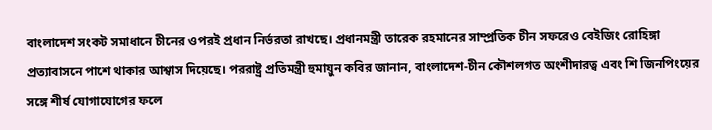বাংলাদেশ সংকট সমাধানে চীনের ওপরই প্রধান নির্ভরতা রাখছে। প্রধানমন্ত্রী তারেক রহমানের সাম্প্রতিক চীন সফরেও বেইজিং রোহিঙ্গা প্রত্যাবাসনে পাশে থাকার আশ্বাস দিয়েছে। পররাষ্ট্র প্রতিমন্ত্রী হুমায়ুন কবির জানান, বাংলাদেশ-চীন কৌশলগত অংশীদারত্ব এবং শি জিনপিংয়ের সঙ্গে শীর্ষ যোগাযোগের ফলে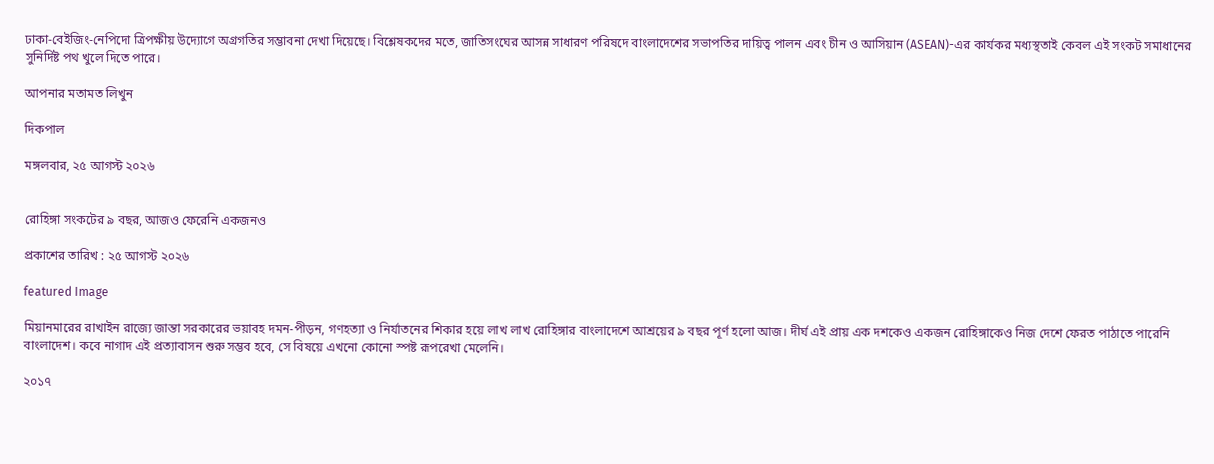ঢাকা-বেইজিং-নেপিদো ত্রিপক্ষীয় উদ্যোগে অগ্রগতির সম্ভাবনা দেখা দিয়েছে। বিশ্লেষকদের মতে, জাতিসংঘের আসন্ন সাধারণ পরিষদে বাংলাদেশের সভাপতির দায়িত্ব পালন এবং চীন ও আসিয়ান (ASEAN)-এর কার্যকর মধ্যস্থতাই কেবল এই সংকট সমাধানের সুনির্দিষ্ট পথ খুলে দিতে পারে।

আপনার মতামত লিখুন

দিকপাল

মঙ্গলবার, ২৫ আগস্ট ২০২৬


রোহিঙ্গা সংকটের ৯ বছর, আজও ফেরেনি একজনও

প্রকাশের তারিখ : ২৫ আগস্ট ২০২৬

featured Image

মিয়ানমারের রাখাইন রাজ্যে জান্তা সরকারের ভয়াবহ দমন-পীড়ন, গণহত্যা ও নির্যাতনের শিকার হয়ে লাখ লাখ রোহিঙ্গার বাংলাদেশে আশ্রয়ের ৯ বছর পূর্ণ হলো আজ। দীর্ঘ এই প্রায় এক দশকেও একজন রোহিঙ্গাকেও নিজ দেশে ফেরত পাঠাতে পারেনি বাংলাদেশ। কবে নাগাদ এই প্রত্যাবাসন শুরু সম্ভব হবে, সে বিষয়ে এখনো কোনো স্পষ্ট রূপরেখা মেলেনি।

২০১৭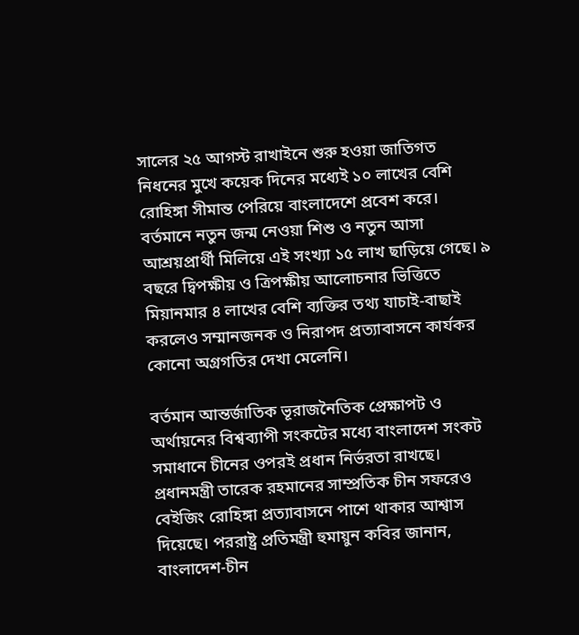সালের ২৫ আগস্ট রাখাইনে শুরু হওয়া জাতিগত নিধনের মুখে কয়েক দিনের মধ্যেই ১০ লাখের বেশি রোহিঙ্গা সীমান্ত পেরিয়ে বাংলাদেশে প্রবেশ করে। বর্তমানে নতুন জন্ম নেওয়া শিশু ও নতুন আসা আশ্রয়প্রার্থী মিলিয়ে এই সংখ্যা ১৫ লাখ ছাড়িয়ে গেছে। ৯ বছরে দ্বিপক্ষীয় ও ত্রিপক্ষীয় আলোচনার ভিত্তিতে মিয়ানমার ৪ লাখের বেশি ব্যক্তির তথ্য যাচাই-বাছাই করলেও সম্মানজনক ও নিরাপদ প্রত্যাবাসনে কার্যকর কোনো অগ্রগতির দেখা মেলেনি।

বর্তমান আন্তর্জাতিক ভূরাজনৈতিক প্রেক্ষাপট ও অর্থায়নের বিশ্বব্যাপী সংকটের মধ্যে বাংলাদেশ সংকট সমাধানে চীনের ওপরই প্রধান নির্ভরতা রাখছে। প্রধানমন্ত্রী তারেক রহমানের সাম্প্রতিক চীন সফরেও বেইজিং রোহিঙ্গা প্রত্যাবাসনে পাশে থাকার আশ্বাস দিয়েছে। পররাষ্ট্র প্রতিমন্ত্রী হুমায়ুন কবির জানান, বাংলাদেশ-চীন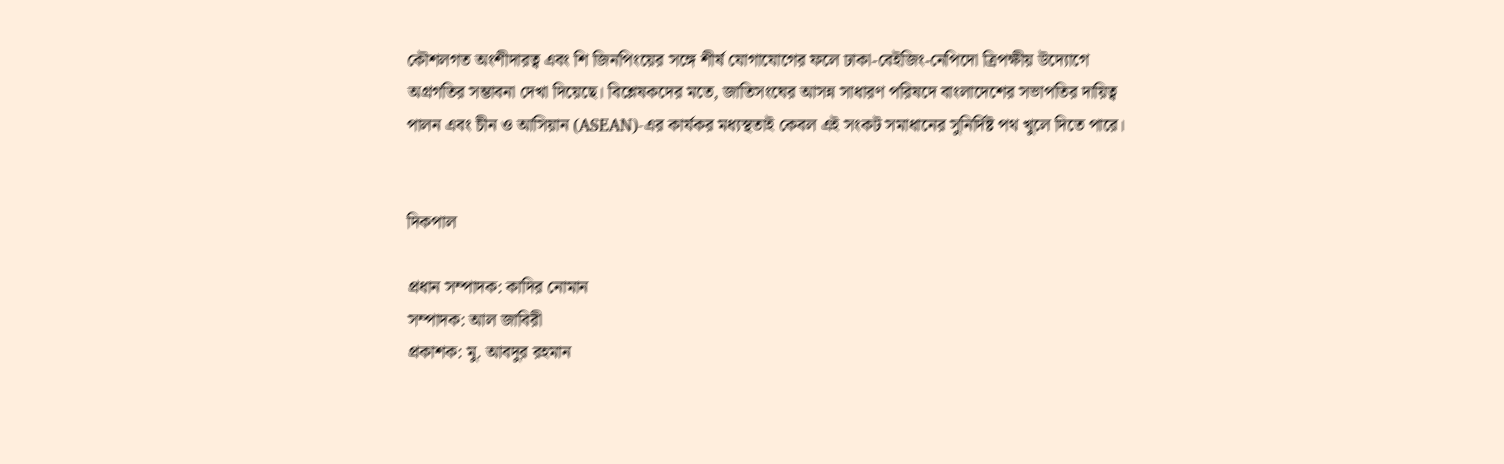কৌশলগত অংশীদারত্ব এবং শি জিনপিংয়ের সঙ্গে শীর্ষ যোগাযোগের ফলে ঢাকা-বেইজিং-নেপিদো ত্রিপক্ষীয় উদ্যোগে অগ্রগতির সম্ভাবনা দেখা দিয়েছে। বিশ্লেষকদের মতে, জাতিসংঘের আসন্ন সাধারণ পরিষদে বাংলাদেশের সভাপতির দায়িত্ব পালন এবং চীন ও আসিয়ান (ASEAN)-এর কার্যকর মধ্যস্থতাই কেবল এই সংকট সমাধানের সুনির্দিষ্ট পথ খুলে দিতে পারে।


দিকপাল

প্রধান সম্পাদক: কাদির নোমান
সম্পাদক: আল জাবিরী
প্রকাশক: মু. আবদুর রহমান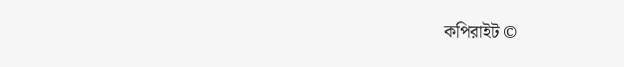কপিরাইট ©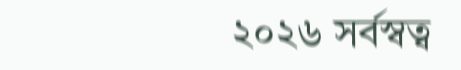২০২৬ সর্বস্বত্ব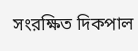সংরক্ষিত দিকপাল